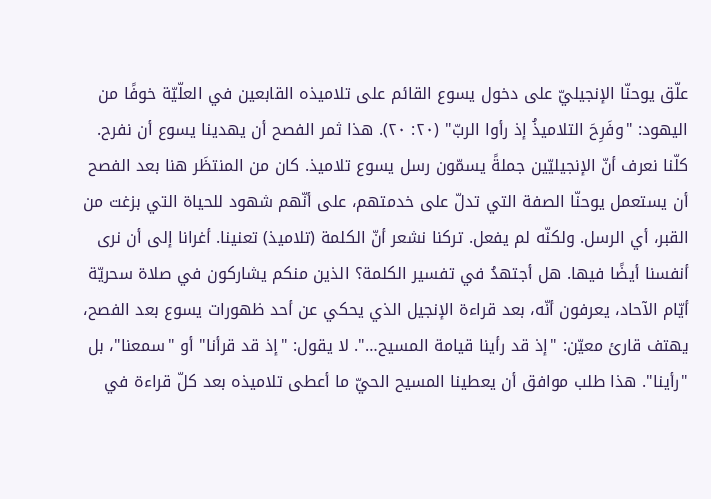علّق يوحنّا الإنجيليّ على دخول يسوع القائم على تلاميذه القابعين في العلّيّة خوفًا من اليهود: "وفَرِحَ التلاميذُ إذ رأوا الربّ" (٢٠: ٢٠). هذا ثمر الفصح أن يهدينا يسوع أن نفرح. كلّنا نعرف أنّ الإنجيليّين جملةً يسمّون رسل يسوع تلاميذ. كان من المنتظَر هنا بعد الفصح أن يستعمل يوحنّا الصفة التي تدلّ على خدمتهم، على أنّهم شهود للحياة التي بزغت من القبر، أي الرسل. ولكنّه لم يفعل. تركنا نشعر أنّ الكلمة (تلاميذ) تعنينا. أغرانا إلى أن نرى أنفسنا أيضًا فيها. هل أجتهدُ في تفسير الكلمة؟ الذين منكم يشاركون في صلاة سحريّة أيّام الآحاد، يعرفون أنّه، بعد قراءة الإنجيل الذي يحكي عن أحد ظهورات يسوع بعد الفصح، يهتف قارئ معيّن: "إذ قد رأينا قيامة المسيح…". لا يقول: "إذ قد قرأنا" أو "سمعنا"، بل "رأينا". هذا طلب موافق أن يعطينا المسيح الحيّ ما أعطى تلاميذه بعد كلّ قراءة في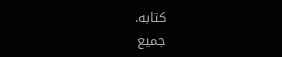كتابه.
جميع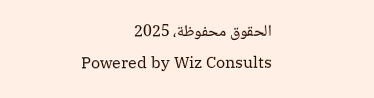الحقوق محفوظة، 2025
Powered by Wiz Consults